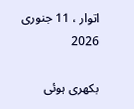اتوار ، 11 جنوری 2026

بکھری ہوئی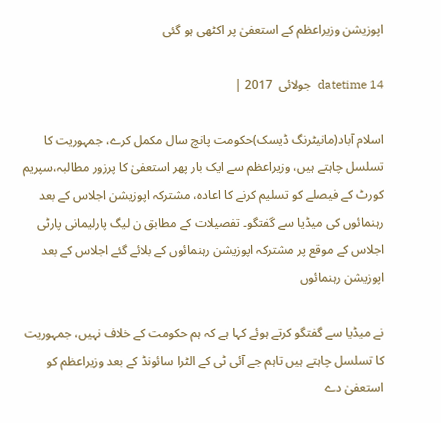اپوزیشن وزیراعظم کے استعفیٰ پر اکٹھی ہو گئی

datetime 14  جولائی  2017 |

اسلام آباد(مانیٹرنگ ڈیسک)حکومت پانچ سال مکمل کرے، جمہوریت کا تسلسل چاہتے ہیں، وزیراعظم سے ایک بار پھر استعفیٰ کا پرزور مطالبہ،سپریم کورٹ کے فیصلے کو تسلیم کرنے کا اعادہ، مشترکہ اپوزیشن اجلاس کے بعد رہنمائوں کی میڈیا سے گفتگو۔ تفصیلات کے مطابق ن لیگ پارلیمانی پارٹی اجلاس کے موقع پر مشترکہ اپوزیشن رہنمائوں کے بلائے گئے اجلاس کے بعد اپوزیشن رہنمائوں

نے میڈیا سے گفتگو کرتے ہوئے کہا ہے کہ ہم حکومت کے خلاف نہیں، جمہوریت کا تسلسل چاہتے ہیں تاہم جے آئی ٹی کے الٹرا سائونڈ کے بعد وزیراعظم کو استعفیٰ دے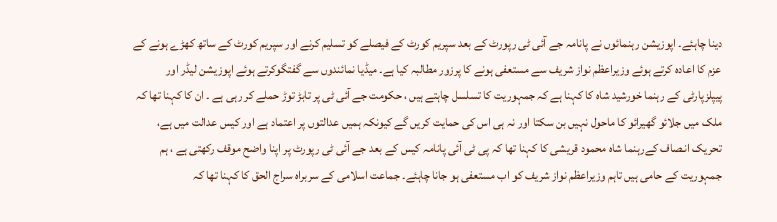دینا چاہئے۔ اپوزیشن رہنمائوں نے پانامہ جے آئی ٹی رپورٹ کے بعد سپریم کورٹ کے فیصلے کو تسلیم کرنے اور سپریم کورٹ کے ساتھ کھڑے ہونے کے عزم کا اعادہ کرتے ہوئے وزیراعظم نواز شریف سے مستعفی ہونے کا پرزور مطالبہ کیا ہے۔ میڈیا نمائندوں سے گفتگوکرتے ہوئے اپوزیشن لیڈر اور پیپلزپارٹی کے رہنما خورشید شاہ کا کہنا ہے کہ جمہوریت کا تسلسل چاہتے ہیں ، حکومت جے آئی ٹی پر تابڑ توڑ حملے کر رہی ہے ۔ ان کا کہنا تھا کہ ملک میں جلائو گھیرائو کا ماحول نہیں بن سکتا اور نہ ہی اس کی حمایت کریں گے کیونکہ ہمیں عدالتوں پر اعتماد ہے اور کیس عدالت میں ہے، تحریک انـصاف کےرہنما شاہ محمود قریشی کا کہنا تھا کہ پی ٹی آئی پانامہ کیس کے بعد جے آئی ٹی رپورٹ پر اپنا واضح موقف رکھتی ہے ، ہم جمہوریت کے حامی ہیں تاہم وزیراعظم نواز شریف کو اب مستعفی ہو جانا چاہئے۔ جماعت اسلامی کے سربراہ سراج الحق کا کہنا تھا کہ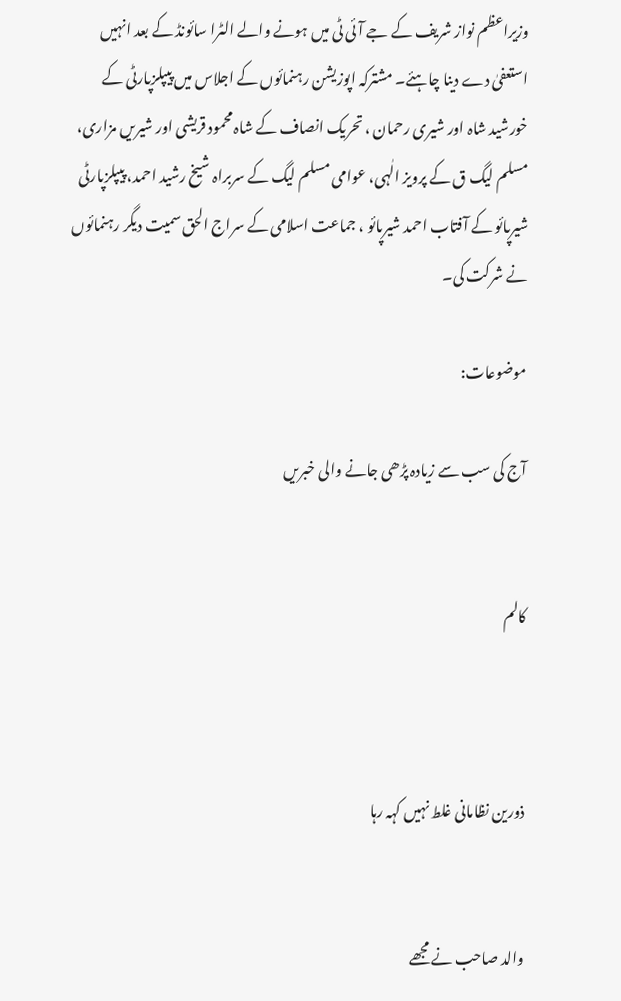وزیراعظم نواز شریف کے جے آئی ٹی میں ہونے والے الٹرا سائونڈ کے بعد انہیں استعفیٰ دے دینا چاہئے۔ مشترکہ اپوزیشن رہنمائوں کے اجلاس میں پیپلزپارٹی کے خورشید شاہ اور شیری رحمان ، تحریک انصاف کے شاہ محمود قریشی اور شیریں مزاری، مسلم لیگ ق کے پرویز الٰہی، عوامی مسلم لیگ کے سربراہ شیخ رشید احمد، پیپلزپارٹی شیرپائو کے آفتاب احمد شیرپائو ، جماعت اسلامی کے سراج الحق سمیت دیگر رہنمائوں نے شرکت کی۔

موضوعات:

آج کی سب سے زیادہ پڑھی جانے والی خبریں


کالم



ذورین نظامانی غلط نہیں کہہ رہا


والد صاحب نے مجھے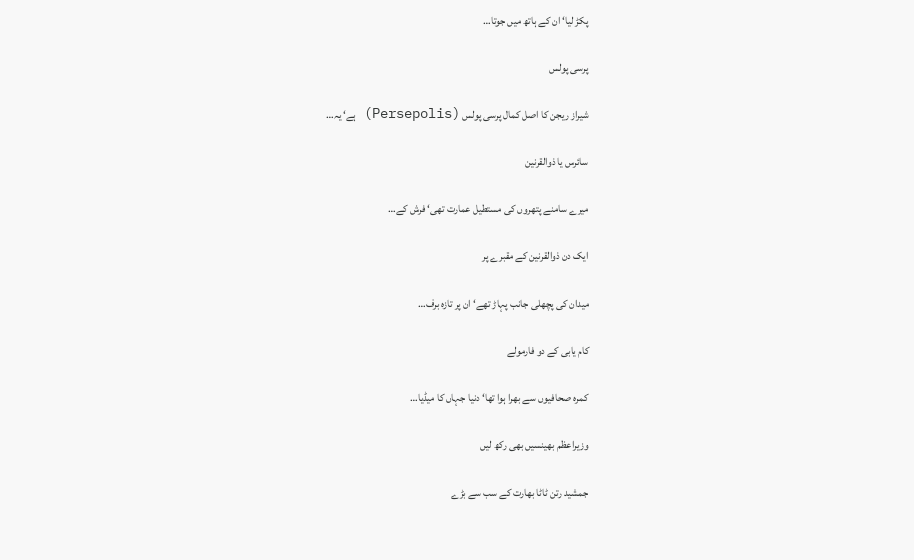پکڑ لیا‘ ان کے ہاتھ میں جوتا…

پرسی پولس

شیراز ریجن کا اصل کمال پرسی پولس (Persepolis) ہے‘ یہ…

سائرس یا ذوالقرنین

میرے سامنے پتھروں کی مستطیل عمارت تھی‘ فرش کے…

ایک دن ذوالقرنین کے مقبرے پر

میدان کی پچھلی جانب پہاڑ تھے‘ ان پر تازہ برف…

کام یابی کے دو فارمولے

کمرہ صحافیوں سے بھرا ہوا تھا‘ دنیا جہاں کا میڈیا…

وزیراعظم بھینسیں بھی رکھ لیں

جمشید رتن ٹاٹا بھارت کے سب سے بڑے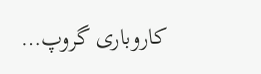کاروباری گروپ…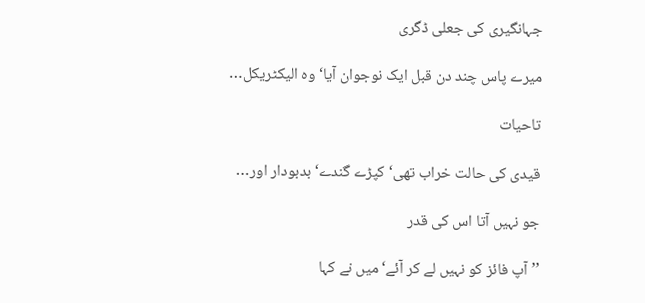جہانگیری کی جعلی ڈگری

میرے پاس چند دن قبل ایک نوجوان آیا‘ وہ الیکٹریکل…

تاحیات

قیدی کی حالت خراب تھی‘ کپڑے گندے‘ بدبودار اور…

جو نہیں آتا اس کی قدر

’’آپ فائز کو نہیں لے کر آئے‘ میں نے کہا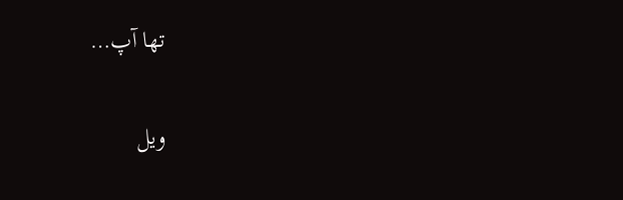تھا آپ…

ویل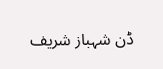ڈن شہباز شریف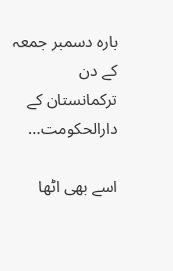بارہ دسمبر جمعہ کے دن ترکمانستان کے دارالحکومت…

اسے بھی اٹھا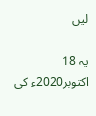لیں

یہ 18 اکتوبر2020ء کی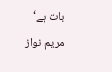بات ہے‘ مریم نواز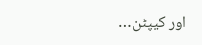اور کیپٹن…